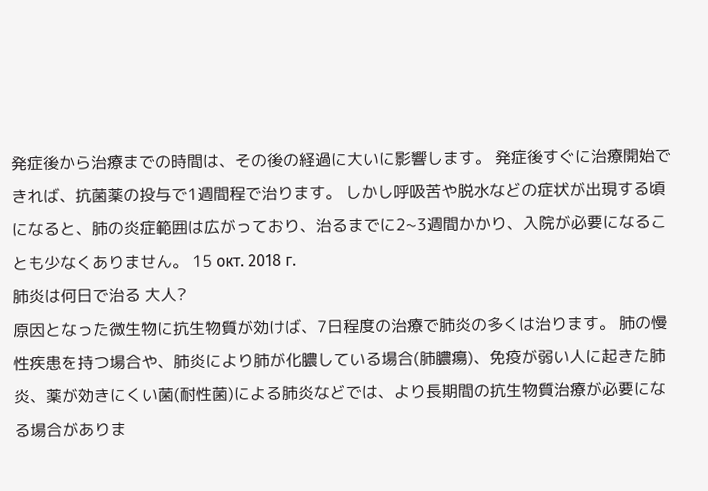発症後から治療までの時間は、その後の経過に大いに影響します。 発症後すぐに治療開始できれば、抗菌薬の投与で1週間程で治ります。 しかし呼吸苦や脱水などの症状が出現する頃になると、肺の炎症範囲は広がっており、治るまでに2~3週間かかり、入院が必要になることも少なくありません。 15 окт. 2018 г.
肺炎は何日で治る 大人?
原因となった微生物に抗生物質が効けば、7日程度の治療で肺炎の多くは治ります。 肺の慢性疾患を持つ場合や、肺炎により肺が化膿している場合(肺膿瘍)、免疫が弱い人に起きた肺炎、薬が効きにくい菌(耐性菌)による肺炎などでは、より長期間の抗生物質治療が必要になる場合がありま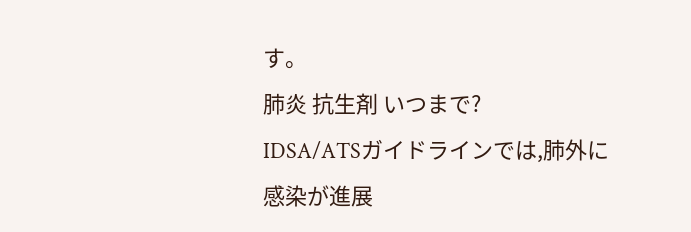す。
肺炎 抗生剤 いつまで?
IDSA/ATSガイドラインでは,肺外に感染が進展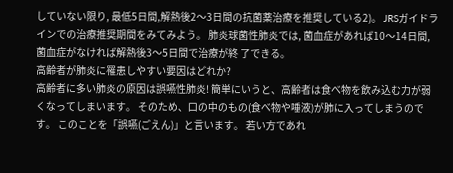していない限り, 最低5日間,解熱後2〜3日間の抗菌薬治療を推奨している2)。 JRSガイドラインでの治療推奨期間をみてみよう。 肺炎球菌性肺炎では, 菌血症があれば10〜14日間,菌血症がなければ解熱後3〜5日間で治療が終 了できる。
高齢者が肺炎に罹患しやすい要因はどれか?
高齢者に多い肺炎の原因は誤嚥性肺炎! 簡単にいうと、高齢者は食べ物を飲み込む力が弱くなってしまいます。 そのため、口の中のもの(食べ物や唾液)が肺に入ってしまうのです。 このことを「誤嚥(ごえん)」と言います。 若い方であれ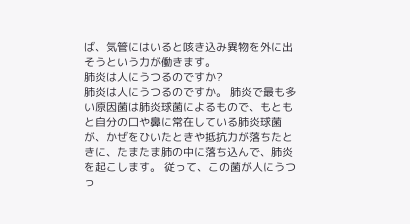ば、気管にはいると咳き込み異物を外に出そうという力が働きます。
肺炎は人にうつるのですか?
肺炎は人にうつるのですか。 肺炎で最も多い原因菌は肺炎球菌によるもので、もともと自分の口や鼻に常在している肺炎球菌が、かぜをひいたときや抵抗力が落ちたときに、たまたま肺の中に落ち込んで、肺炎を起こします。 従って、この菌が人にうつっ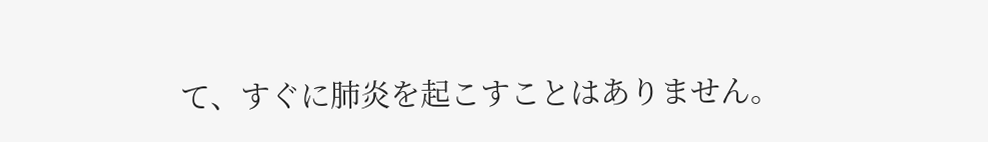て、すぐに肺炎を起こすことはありません。